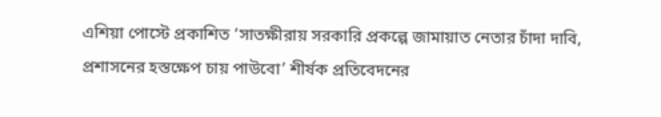এশিয়া পোস্টে প্রকাশিত ‘সাতক্ষীরায় সরকারি প্রকল্পে জামায়াত নেতার চাঁদা দাবি, প্রশাসনের হস্তক্ষেপ চায় পাউবো’ শীর্ষক প্রতিবেদনের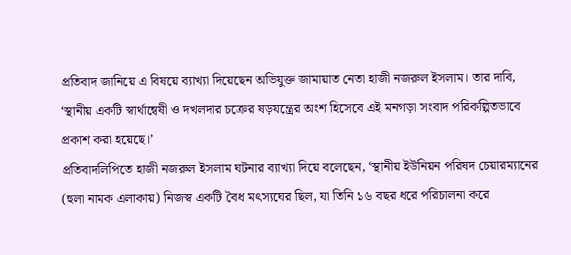প্রতিবাদ জানিয়ে এ বিষয়ে ব্যাখ্যা দিয়েছেন অভিযুক্ত জামায়াত নেতা হাজী নজরুল ইসলাম। তার দাবি, ‘স্থানীয় একটি স্বার্থান্বেষী ও দখলদার চক্রের ষড়যন্ত্রের অংশ হিসেবে এই মনগড়া সংবাদ পরিকল্পিতভাবে প্রকাশ করা হয়েছে।’
প্রতিবাদলিপিতে হাজী নজরুল ইসলাম ঘটনার ব্যাখ্যা দিয়ে বলেছেন, ‘স্থানীয় ইউনিয়ন পরিষদ চেয়ারম্যানের (হুলা নামক এলাকায়) নিজস্ব একটি বৈধ মৎস্যঘের ছিল, যা তিনি ১৬ বছর ধরে পরিচালনা করে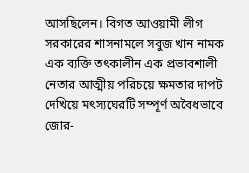আসছিলেন। বিগত আওয়ামী লীগ সরকারের শাসনামলে সবুজ খান নামক এক ব্যক্তি তৎকালীন এক প্রভাবশালী নেতার আত্মীয় পরিচয়ে ক্ষমতার দাপট দেখিয়ে মৎস্যঘেরটি সম্পূর্ণ অবৈধভাবে জোর-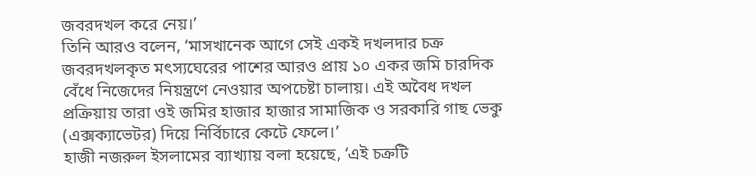জবরদখল করে নেয়।’
তিনি আরও বলেন, ‘মাসখানেক আগে সেই একই দখলদার চক্র জবরদখলকৃত মৎস্যঘেরের পাশের আরও প্রায় ১০ একর জমি চারদিক বেঁধে নিজেদের নিয়ন্ত্রণে নেওয়ার অপচেষ্টা চালায়। এই অবৈধ দখল প্রক্রিয়ায় তারা ওই জমির হাজার হাজার সামাজিক ও সরকারি গাছ ভেকু (এক্সক্যাভেটর) দিয়ে নির্বিচারে কেটে ফেলে।’
হাজী নজরুল ইসলামের ব্যাখ্যায় বলা হয়েছে, ‘এই চক্রটি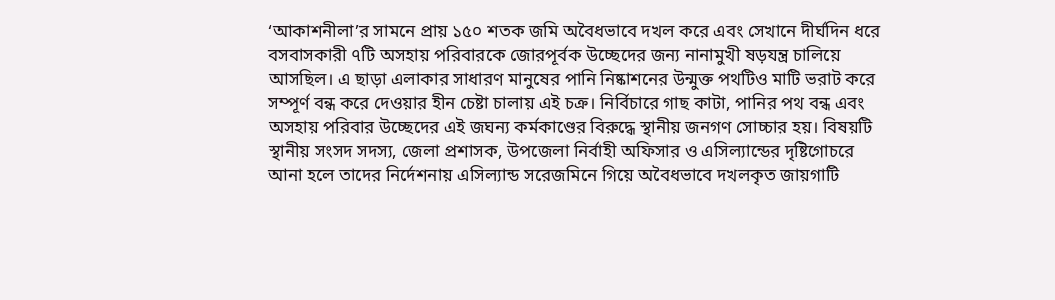‘আকাশনীলা’র সামনে প্রায় ১৫০ শতক জমি অবৈধভাবে দখল করে এবং সেখানে দীর্ঘদিন ধরে বসবাসকারী ৭টি অসহায় পরিবারকে জোরপূর্বক উচ্ছেদের জন্য নানামুখী ষড়যন্ত্র চালিয়ে আসছিল। এ ছাড়া এলাকার সাধারণ মানুষের পানি নিষ্কাশনের উন্মুক্ত পথটিও মাটি ভরাট করে সম্পূর্ণ বন্ধ করে দেওয়ার হীন চেষ্টা চালায় এই চক্র। নির্বিচারে গাছ কাটা, পানির পথ বন্ধ এবং অসহায় পরিবার উচ্ছেদের এই জঘন্য কর্মকাণ্ডের বিরুদ্ধে স্থানীয় জনগণ সোচ্চার হয়। বিষয়টি স্থানীয় সংসদ সদস্য, জেলা প্রশাসক, উপজেলা নির্বাহী অফিসার ও এসিল্যান্ডের দৃষ্টিগোচরে আনা হলে তাদের নির্দেশনায় এসিল্যান্ড সরেজমিনে গিয়ে অবৈধভাবে দখলকৃত জায়গাটি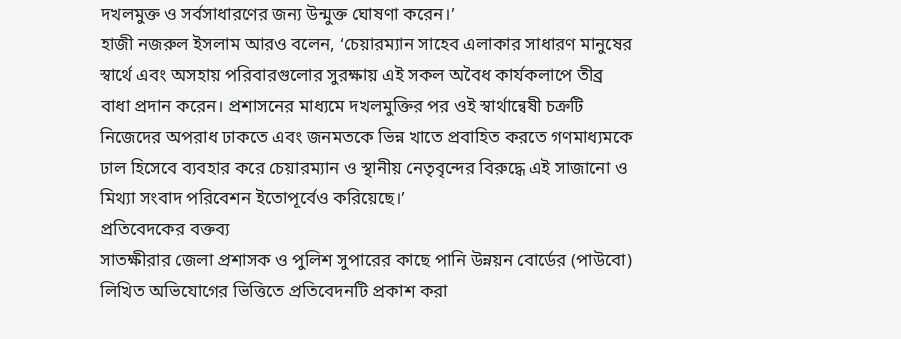দখলমুক্ত ও সর্বসাধারণের জন্য উন্মুক্ত ঘোষণা করেন।’
হাজী নজরুল ইসলাম আরও বলেন, ‘চেয়ারম্যান সাহেব এলাকার সাধারণ মানুষের স্বার্থে এবং অসহায় পরিবারগুলোর সুরক্ষায় এই সকল অবৈধ কার্যকলাপে তীব্র বাধা প্রদান করেন। প্রশাসনের মাধ্যমে দখলমুক্তির পর ওই স্বার্থান্বেষী চক্রটি নিজেদের অপরাধ ঢাকতে এবং জনমতকে ভিন্ন খাতে প্রবাহিত করতে গণমাধ্যমকে ঢাল হিসেবে ব্যবহার করে চেয়ারম্যান ও স্থানীয় নেতৃবৃন্দের বিরুদ্ধে এই সাজানো ও মিথ্যা সংবাদ পরিবেশন ইতোপূর্বেও করিয়েছে।’
প্রতিবেদকের বক্তব্য
সাতক্ষীরার জেলা প্রশাসক ও পুলিশ সুপারের কাছে পানি উন্নয়ন বোর্ডের (পাউবো) লিখিত অভিযোগের ভিত্তিতে প্রতিবেদনটি প্রকাশ করা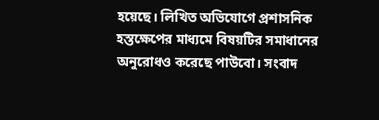হয়েছে। লিখিত অভিযোগে প্রশাসনিক হস্তক্ষেপের মাধ্যমে বিষয়টির সমাধানের অনুরোধও করেছে পাউবো। সংবাদ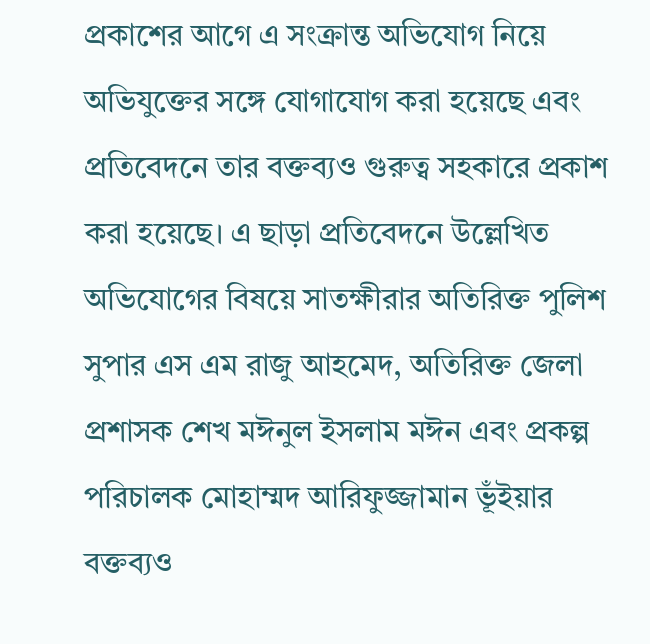প্রকাশের আগে এ সংক্রান্ত অভিযোগ নিয়ে অভিযুক্তের সঙ্গে যোগাযোগ করা হয়েছে এবং প্রতিবেদনে তার বক্তব্যও গুরুত্ব সহকারে প্রকাশ করা হয়েছে। এ ছাড়া প্রতিবেদনে উল্লেখিত অভিযোগের বিষয়ে সাতক্ষীরার অতিরিক্ত পুলিশ সুপার এস এম রাজু আহমেদ, অতিরিক্ত জেলা প্রশাসক শেখ মঈনুল ইসলাম মঈন এবং প্রকল্প পরিচালক মোহাম্মদ আরিফুজ্জামান ভূঁইয়ার বক্তব্যও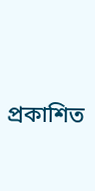প্রকাশিত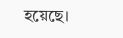হয়েছে।